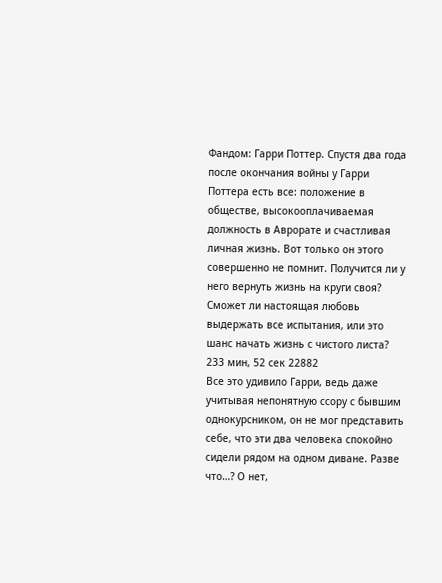Фандом: Гарри Поттер. Спустя два года после окончания войны у Гарри Поттера есть все: положение в обществе, высокооплачиваемая должность в Аврорате и счастливая личная жизнь. Вот только он этого совершенно не помнит. Получится ли у него вернуть жизнь на круги своя? Сможет ли настоящая любовь выдержать все испытания, или это шанс начать жизнь с чистого листа?
233 мин, 52 сек 22882
Все это удивило Гарри, ведь даже учитывая непонятную ссору с бывшим однокурсником, он не мог представить себе, что эти два человека спокойно сидели рядом на одном диване. Разве что…? О нет,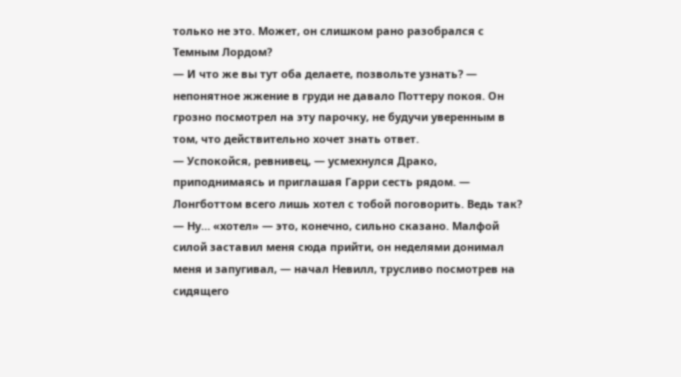только не это. Может, он слишком рано разобрался с Темным Лордом?
— И что же вы тут оба делаете, позвольте узнать? — непонятное жжение в груди не давало Поттеру покоя. Он грозно посмотрел на эту парочку, не будучи уверенным в том, что действительно хочет знать ответ.
— Успокойся, ревнивец, — усмехнулся Драко, приподнимаясь и приглашая Гарри сесть рядом. — Лонгботтом всего лишь хотел с тобой поговорить. Ведь так?
— Ну… «хотел» — это, конечно, сильно сказано. Малфой силой заставил меня сюда прийти, он неделями донимал меня и запугивал, — начал Невилл, трусливо посмотрев на сидящего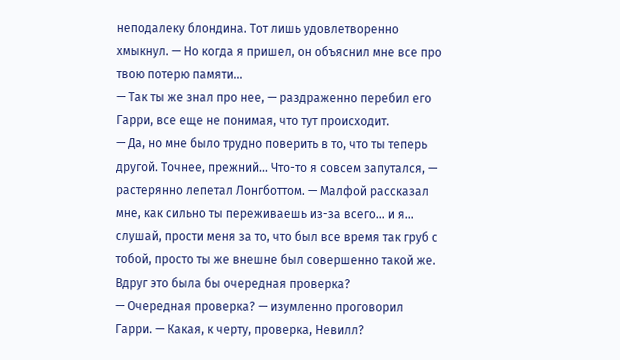неподалеку блондина. Тот лишь удовлетворенно хмыкнул. — Но когда я пришел, он объяснил мне все про твою потерю памяти…
— Так ты же знал про нее, — раздраженно перебил его Гарри, все еще не понимая, что тут происходит.
— Да, но мне было трудно поверить в то, что ты теперь другой. Точнее, прежний… Что-то я совсем запутался, — растерянно лепетал Лонгботтом. — Малфой рассказал мне, как сильно ты переживаешь из-за всего… и я… слушай, прости меня за то, что был все время так груб с тобой, просто ты же внешне был совершенно такой же. Вдруг это была бы очередная проверка?
— Очередная проверка? — изумленно проговорил Гарри. — Какая, к черту, проверка, Невилл?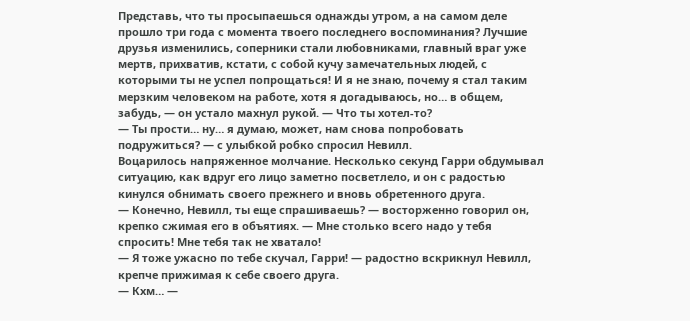Представь, что ты просыпаешься однажды утром, а на самом деле прошло три года с момента твоего последнего воспоминания? Лучшие друзья изменились, соперники стали любовниками, главный враг уже мертв, прихватив, кстати, с собой кучу замечательных людей, с которыми ты не успел попрощаться! И я не знаю, почему я стал таким мерзким человеком на работе, хотя я догадываюсь, но… в общем, забудь, — он устало махнул рукой. — Что ты хотел-то?
— Ты прости… ну… я думаю, может, нам снова попробовать подружиться? — с улыбкой робко спросил Невилл.
Воцарилось напряженное молчание. Несколько секунд Гарри обдумывал ситуацию, как вдруг его лицо заметно посветлело, и он с радостью кинулся обнимать своего прежнего и вновь обретенного друга.
— Конечно, Невилл, ты еще спрашиваешь? — восторженно говорил он, крепко сжимая его в объятиях. — Мне столько всего надо у тебя спросить! Мне тебя так не хватало!
— Я тоже ужасно по тебе скучал, Гарри! — радостно вскрикнул Невилл, крепче прижимая к себе своего друга.
— Кхм… —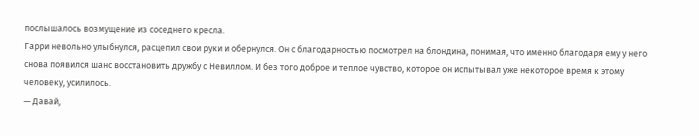послышалось возмущение из соседнего кресла.
Гарри невольно улыбнулся, расцепил свои руки и обернулся. Он с благодарностью посмотрел на блондина, понимая, что именно благодаря ему у него снова появился шанс восстановить дружбу с Невиллом. И без того доброе и теплое чувство, которое он испытывал уже некоторое время к этому человеку, усилилось.
— Давай,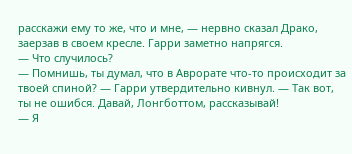расскажи ему то же, что и мне, — нервно сказал Драко, заерзав в своем кресле. Гарри заметно напрягся.
— Что случилось?
— Помнишь, ты думал, что в Аврорате что-то происходит за твоей спиной? — Гарри утвердительно кивнул. — Так вот, ты не ошибся. Давай, Лонгботтом, рассказывай!
— Я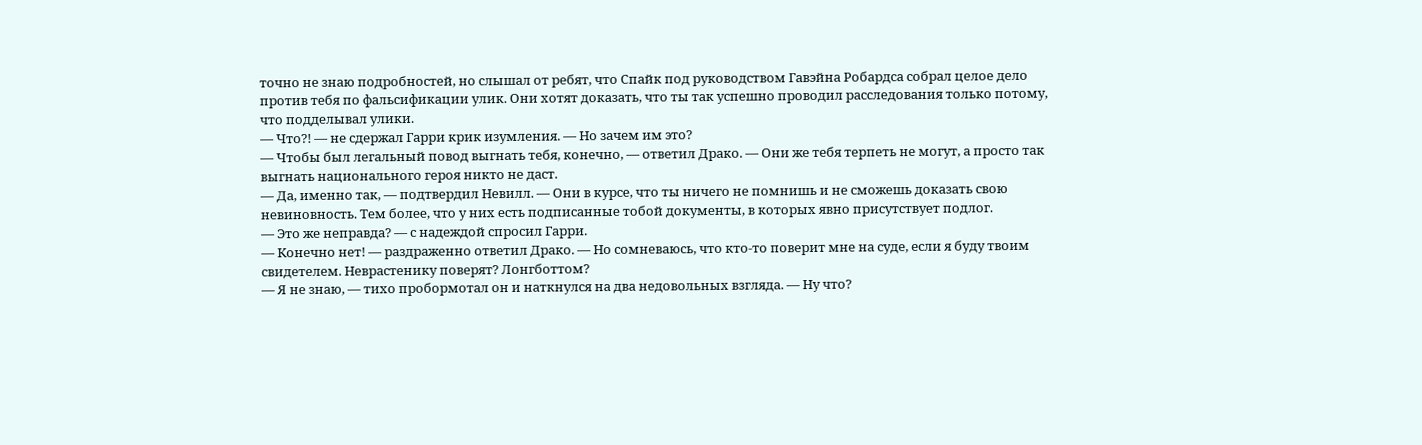точно не знаю подробностей, но слышал от ребят, что Спайк под руководством Гавэйна Робардса собрал целое дело против тебя по фальсификации улик. Они хотят доказать, что ты так успешно проводил расследования только потому, что подделывал улики.
— Что?! — не сдержал Гарри крик изумления. — Но зачем им это?
— Чтобы был легальный повод выгнать тебя, конечно, — ответил Драко. — Они же тебя терпеть не могут, а просто так выгнать национального героя никто не даст.
— Да, именно так, — подтвердил Невилл. — Они в курсе, что ты ничего не помнишь и не сможешь доказать свою невиновность. Тем более, что у них есть подписанные тобой документы, в которых явно присутствует подлог.
— Это же неправда? — с надеждой спросил Гарри.
— Конечно нет! — раздраженно ответил Драко. — Но сомневаюсь, что кто-то поверит мне на суде, если я буду твоим свидетелем. Неврастенику поверят? Лонгботтом?
— Я не знаю, — тихо пробормотал он и наткнулся на два недовольных взгляда. — Ну что?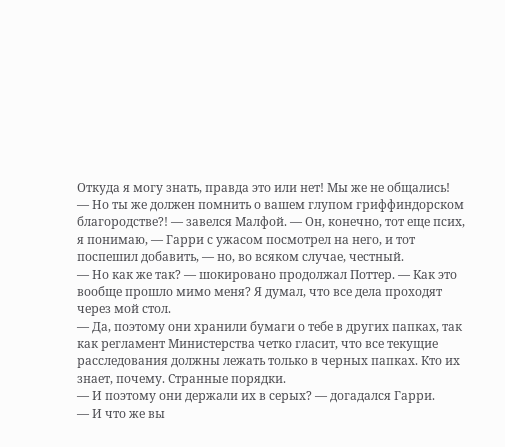Откуда я могу знать, правда это или нет! Мы же не общались!
— Но ты же должен помнить о вашем глупом гриффиндорском благородстве?! — завелся Малфой. — Он, конечно, тот еще псих, я понимаю, — Гарри с ужасом посмотрел на него, и тот поспешил добавить, — но, во всяком случае, честный.
— Но как же так? — шокировано продолжал Поттер. — Как это вообще прошло мимо меня? Я думал, что все дела проходят через мой стол.
— Да, поэтому они хранили бумаги о тебе в других папках, так как регламент Министерства четко гласит, что все текущие расследования должны лежать только в черных папках. Кто их знает, почему. Странные порядки.
— И поэтому они держали их в серых? — догадался Гарри.
— И что же вы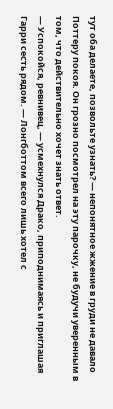тут оба делаете, позвольте узнать? — непонятное жжение в груди не давало Поттеру покоя. Он грозно посмотрел на эту парочку, не будучи уверенным в том, что действительно хочет знать ответ.
— Успокойся, ревнивец, — усмехнулся Драко, приподнимаясь и приглашая Гарри сесть рядом. — Лонгботтом всего лишь хотел с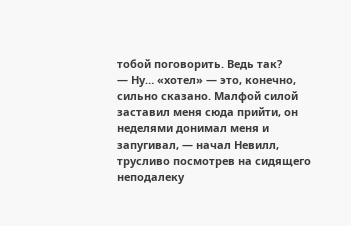тобой поговорить. Ведь так?
— Ну… «хотел» — это, конечно, сильно сказано. Малфой силой заставил меня сюда прийти, он неделями донимал меня и запугивал, — начал Невилл, трусливо посмотрев на сидящего неподалеку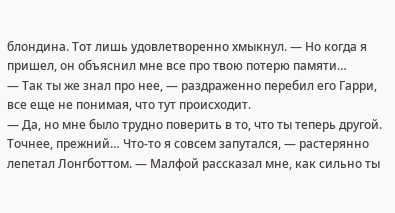блондина. Тот лишь удовлетворенно хмыкнул. — Но когда я пришел, он объяснил мне все про твою потерю памяти…
— Так ты же знал про нее, — раздраженно перебил его Гарри, все еще не понимая, что тут происходит.
— Да, но мне было трудно поверить в то, что ты теперь другой. Точнее, прежний… Что-то я совсем запутался, — растерянно лепетал Лонгботтом. — Малфой рассказал мне, как сильно ты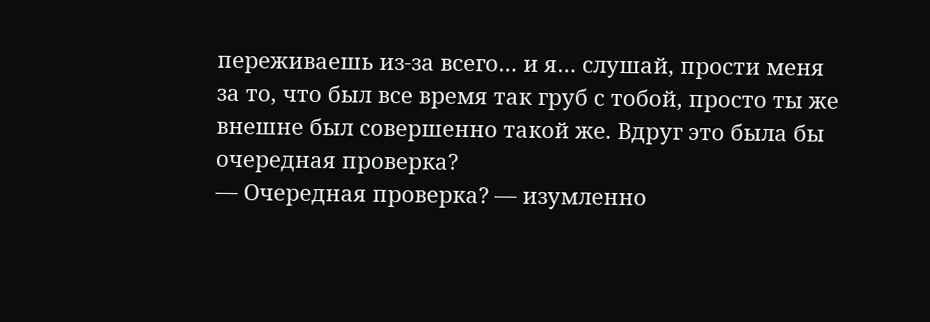переживаешь из-за всего… и я… слушай, прости меня за то, что был все время так груб с тобой, просто ты же внешне был совершенно такой же. Вдруг это была бы очередная проверка?
— Очередная проверка? — изумленно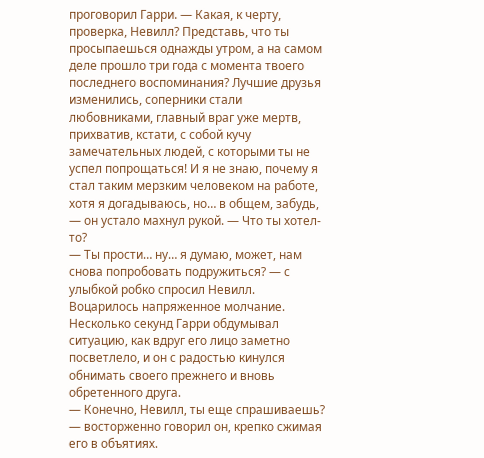проговорил Гарри. — Какая, к черту, проверка, Невилл? Представь, что ты просыпаешься однажды утром, а на самом деле прошло три года с момента твоего последнего воспоминания? Лучшие друзья изменились, соперники стали любовниками, главный враг уже мертв, прихватив, кстати, с собой кучу замечательных людей, с которыми ты не успел попрощаться! И я не знаю, почему я стал таким мерзким человеком на работе, хотя я догадываюсь, но… в общем, забудь, — он устало махнул рукой. — Что ты хотел-то?
— Ты прости… ну… я думаю, может, нам снова попробовать подружиться? — с улыбкой робко спросил Невилл.
Воцарилось напряженное молчание. Несколько секунд Гарри обдумывал ситуацию, как вдруг его лицо заметно посветлело, и он с радостью кинулся обнимать своего прежнего и вновь обретенного друга.
— Конечно, Невилл, ты еще спрашиваешь? — восторженно говорил он, крепко сжимая его в объятиях.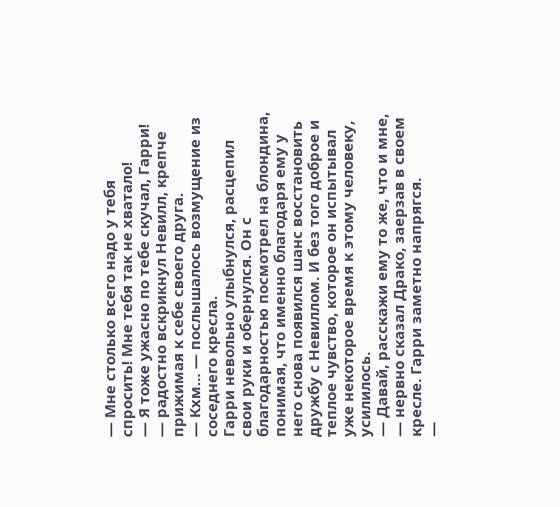— Мне столько всего надо у тебя спросить! Мне тебя так не хватало!
— Я тоже ужасно по тебе скучал, Гарри! — радостно вскрикнул Невилл, крепче прижимая к себе своего друга.
— Кхм… — послышалось возмущение из соседнего кресла.
Гарри невольно улыбнулся, расцепил свои руки и обернулся. Он с благодарностью посмотрел на блондина, понимая, что именно благодаря ему у него снова появился шанс восстановить дружбу с Невиллом. И без того доброе и теплое чувство, которое он испытывал уже некоторое время к этому человеку, усилилось.
— Давай, расскажи ему то же, что и мне, — нервно сказал Драко, заерзав в своем кресле. Гарри заметно напрягся.
—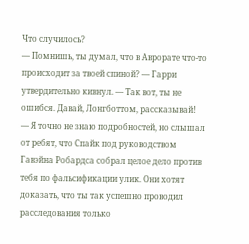Что случилось?
— Помнишь, ты думал, что в Аврорате что-то происходит за твоей спиной? — Гарри утвердительно кивнул. — Так вот, ты не ошибся. Давай, Лонгботтом, рассказывай!
— Я точно не знаю подробностей, но слышал от ребят, что Спайк под руководством Гавэйна Робардса собрал целое дело против тебя по фальсификации улик. Они хотят доказать, что ты так успешно проводил расследования только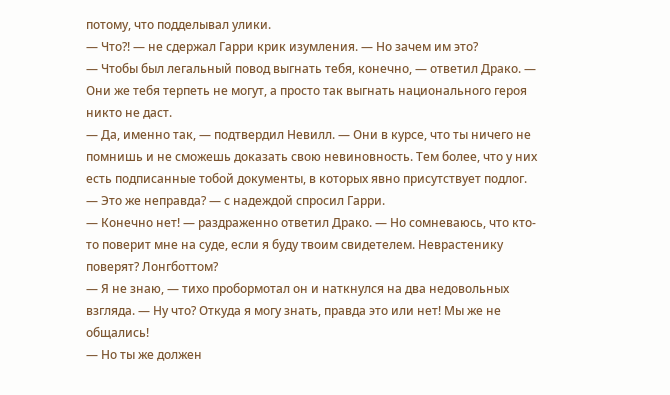потому, что подделывал улики.
— Что?! — не сдержал Гарри крик изумления. — Но зачем им это?
— Чтобы был легальный повод выгнать тебя, конечно, — ответил Драко. — Они же тебя терпеть не могут, а просто так выгнать национального героя никто не даст.
— Да, именно так, — подтвердил Невилл. — Они в курсе, что ты ничего не помнишь и не сможешь доказать свою невиновность. Тем более, что у них есть подписанные тобой документы, в которых явно присутствует подлог.
— Это же неправда? — с надеждой спросил Гарри.
— Конечно нет! — раздраженно ответил Драко. — Но сомневаюсь, что кто-то поверит мне на суде, если я буду твоим свидетелем. Неврастенику поверят? Лонгботтом?
— Я не знаю, — тихо пробормотал он и наткнулся на два недовольных взгляда. — Ну что? Откуда я могу знать, правда это или нет! Мы же не общались!
— Но ты же должен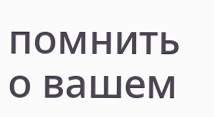помнить о вашем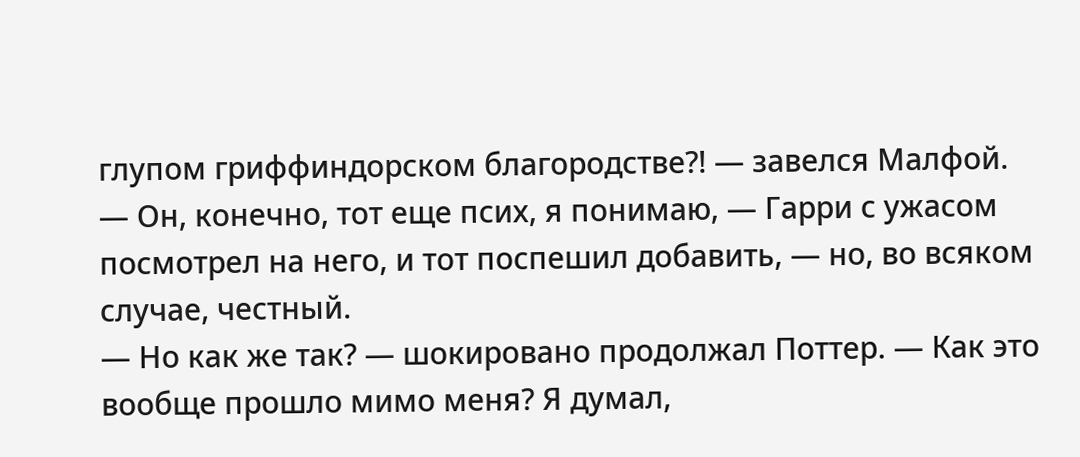глупом гриффиндорском благородстве?! — завелся Малфой. — Он, конечно, тот еще псих, я понимаю, — Гарри с ужасом посмотрел на него, и тот поспешил добавить, — но, во всяком случае, честный.
— Но как же так? — шокировано продолжал Поттер. — Как это вообще прошло мимо меня? Я думал,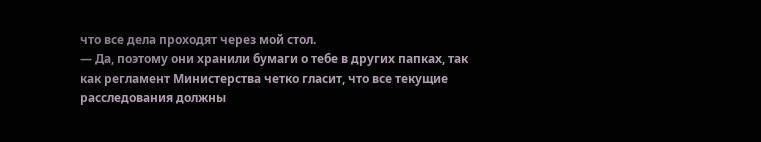что все дела проходят через мой стол.
— Да, поэтому они хранили бумаги о тебе в других папках, так как регламент Министерства четко гласит, что все текущие расследования должны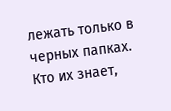лежать только в черных папках. Кто их знает,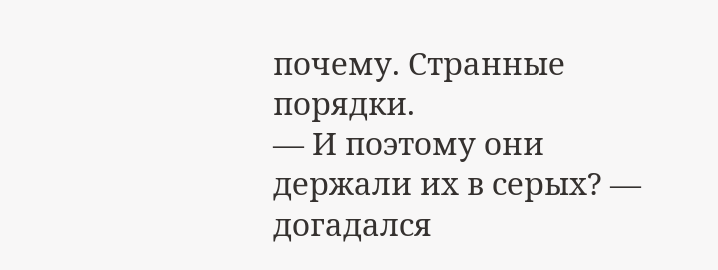почему. Странные порядки.
— И поэтому они держали их в серых? — догадался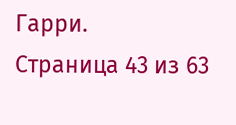Гарри.
Страница 43 из 63